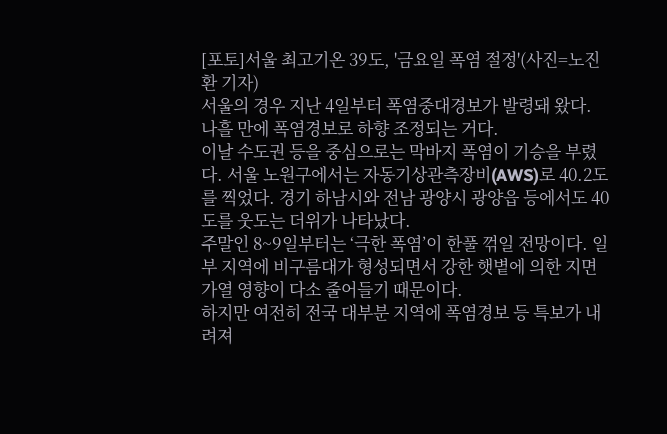[포토]서울 최고기온 39도, '금요일 폭염 절정'(사진=노진환 기자)
서울의 경우 지난 4일부터 폭염중대경보가 발령돼 왔다. 나흘 만에 폭염경보로 하향 조정되는 거다.
이날 수도권 등을 중심으로는 막바지 폭염이 기승을 부렸다. 서울 노원구에서는 자동기상관측장비(AWS)로 40.2도를 찍었다. 경기 하남시와 전남 광양시 광양읍 등에서도 40도를 웃도는 더위가 나타났다.
주말인 8~9일부터는 ‘극한 폭염’이 한풀 꺾일 전망이다. 일부 지역에 비구름대가 형성되면서 강한 햇볕에 의한 지면 가열 영향이 다소 줄어들기 때문이다.
하지만 여전히 전국 대부분 지역에 폭염경보 등 특보가 내려져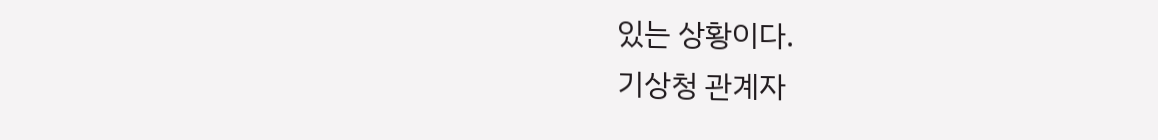있는 상황이다.
기상청 관계자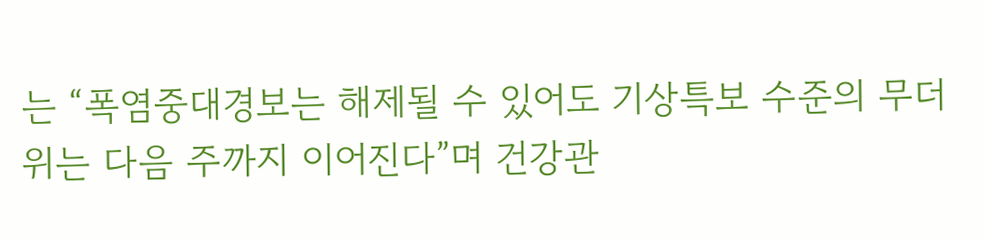는 “폭염중대경보는 해제될 수 있어도 기상특보 수준의 무더위는 다음 주까지 이어진다”며 건강관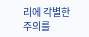리에 각별한 주의를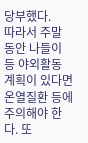당부했다.
따라서 주말 동안 나들이 등 야외활동 계획이 있다면 온열질환 등에 주의해야 한다. 또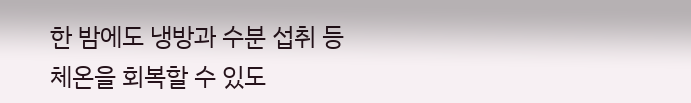한 밤에도 냉방과 수분 섭취 등 체온을 회복할 수 있도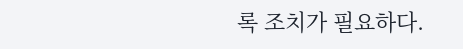록 조치가 필요하다.